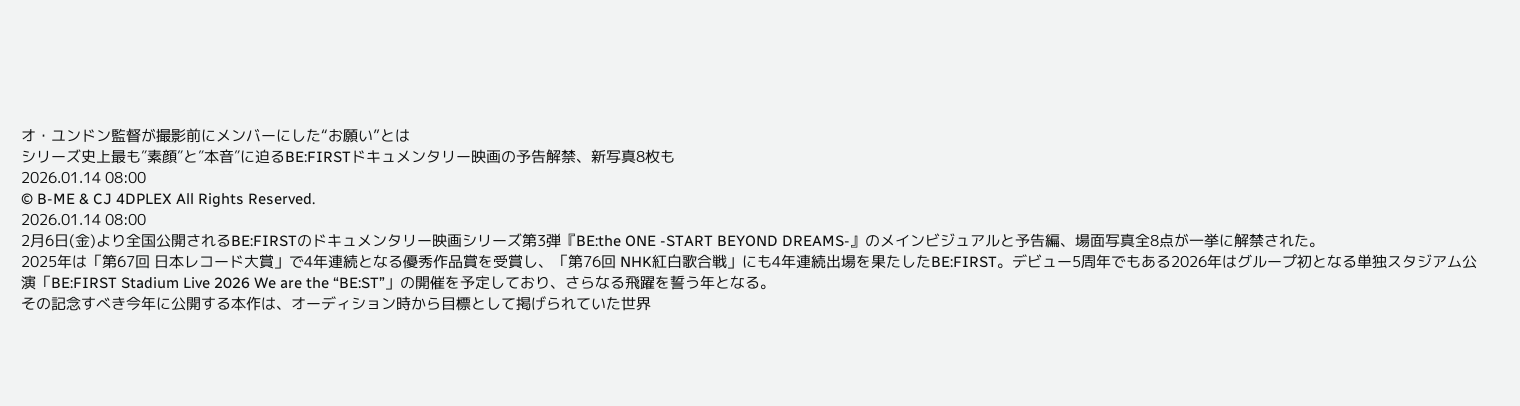オ・ユンドン監督が撮影前にメンバーにした“お願い”とは
シリーズ史上最も″素顔″と″本音″に迫るBE:FIRSTドキュメンタリー映画の予告解禁、新写真8枚も
2026.01.14 08:00
© B-ME & CJ 4DPLEX All Rights Reserved.
2026.01.14 08:00
2月6日(金)より全国公開されるBE:FIRSTのドキュメンタリー映画シリーズ第3弾『BE:the ONE -START BEYOND DREAMS-』のメインビジュアルと予告編、場面写真全8点が一挙に解禁された。
2025年は「第67回 日本レコード大賞」で4年連続となる優秀作品賞を受賞し、「第76回 NHK紅白歌合戦」にも4年連続出場を果たしたBE:FIRST。デビュー5周年でもある2026年はグループ初となる単独スタジアム公演「BE:FIRST Stadium Live 2026 We are the “BE:ST”」の開催を予定しており、さらなる飛躍を誓う年となる。
その記念すべき今年に公開する本作は、オーディション時から目標として掲げられていた世界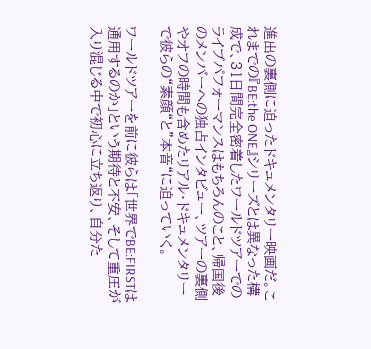進出の裏側に迫ったドキュメンタリー映画だ。これまでの『BE:the ONE』シリーズとは異なった構成で、31日間完全密着したワールドツアーでのライブパフォーマンスはもちろんのこと、帰国後のメンバーへの独占インタビュー、ツアーの裏側やオフの時間も含めたリアル・ドキュメンタリーで彼らの“素顔“と”本音“に迫っていく。

ワールドツアーを前に彼らは「世界でBE:FIRSTは通用するのか」という期待と不安、そして重圧が入り混じる中で初心に立ち返り、自分た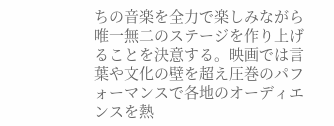ちの音楽を全力で楽しみながら唯一無二のステージを作り上げることを決意する。映画では言葉や文化の壁を超え圧巻のパフォーマンスで各地のオーディエンスを熱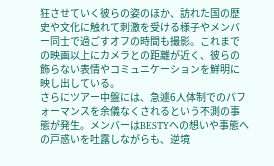狂させていく彼らの姿のほか、訪れた国の歴史や文化に触れて刺激を受ける様子やメンバー同士で過ごすオフの時間も撮影。これまでの映画以上にカメラとの距離が近く、彼らの飾らない表情やコミュニケーションを鮮明に映し出している。
さらにツアー中盤には、急遽6人体制でのパフォーマンスを余儀なくされるという不測の事態が発生。メンバーはBESTYへの想いや事態への戸惑いを吐露しながらも、逆境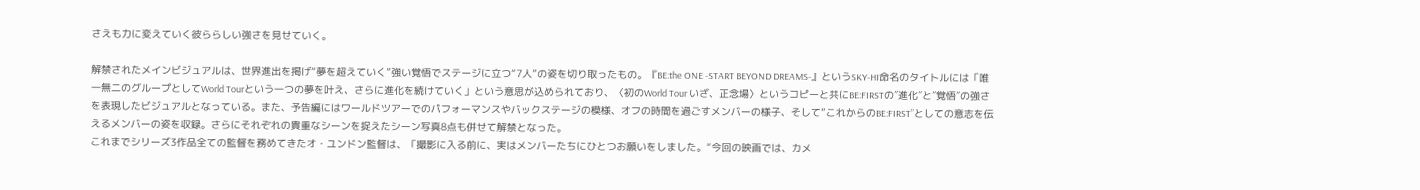さえも力に変えていく彼ららしい強さを見せていく。

解禁されたメインビジュアルは、世界進出を掲げ“夢を超えていく”強い覚悟でステージに立つ“7人”の姿を切り取ったもの。『BE:the ONE -START BEYOND DREAMS-』というSKY-HI命名のタイトルには「唯一無二のグループとしてWorld Tourという一つの夢を叶え、さらに進化を続けていく」という意思が込められており、〈初のWorld Tour いざ、正念場〉というコピーと共にBE:FIRSTの″進化″と″覚悟″の強さを表現したビジュアルとなっている。また、予告編にはワールドツアーでのパフォーマンスやバックステージの模様、オフの時間を過ごすメンバーの様子、そして”これからのBE:FIRST”としての意志を伝えるメンバーの姿を収録。さらにそれぞれの貴重なシーンを捉えたシーン写真8点も併せて解禁となった。
これまでシリーズ3作品全ての監督を務めてきたオ・ユンドン監督は、「撮影に入る前に、実はメンバーたちにひとつお願いをしました。“今回の映画では、カメ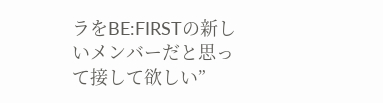ラをBE:FIRSTの新しいメンバーだと思って接して欲しい”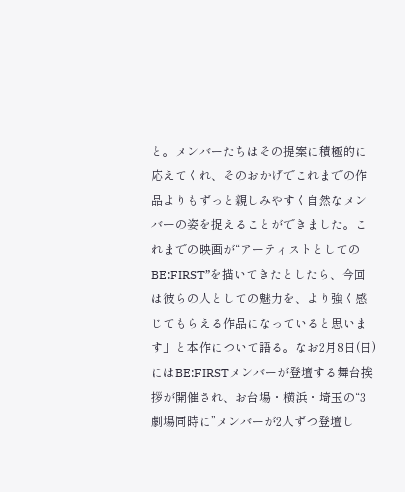と。メンバーたちはその提案に積極的に応えてくれ、そのおかげでこれまでの作品よりもずっと親しみやすく自然なメンバーの姿を捉えることができました。これまでの映画が“アーティストとしてのBE:FIRST”を描いてきたとしたら、今回は彼らの人としての魅力を、より強く感じてもらえる作品になっていると思います」と本作について語る。なお2月8日(日)にはBE:FIRSTメンバーが登壇する舞台挨拶が開催され、お台場・横浜・埼玉の“3劇場同時に”メンバーが2人ずつ登壇し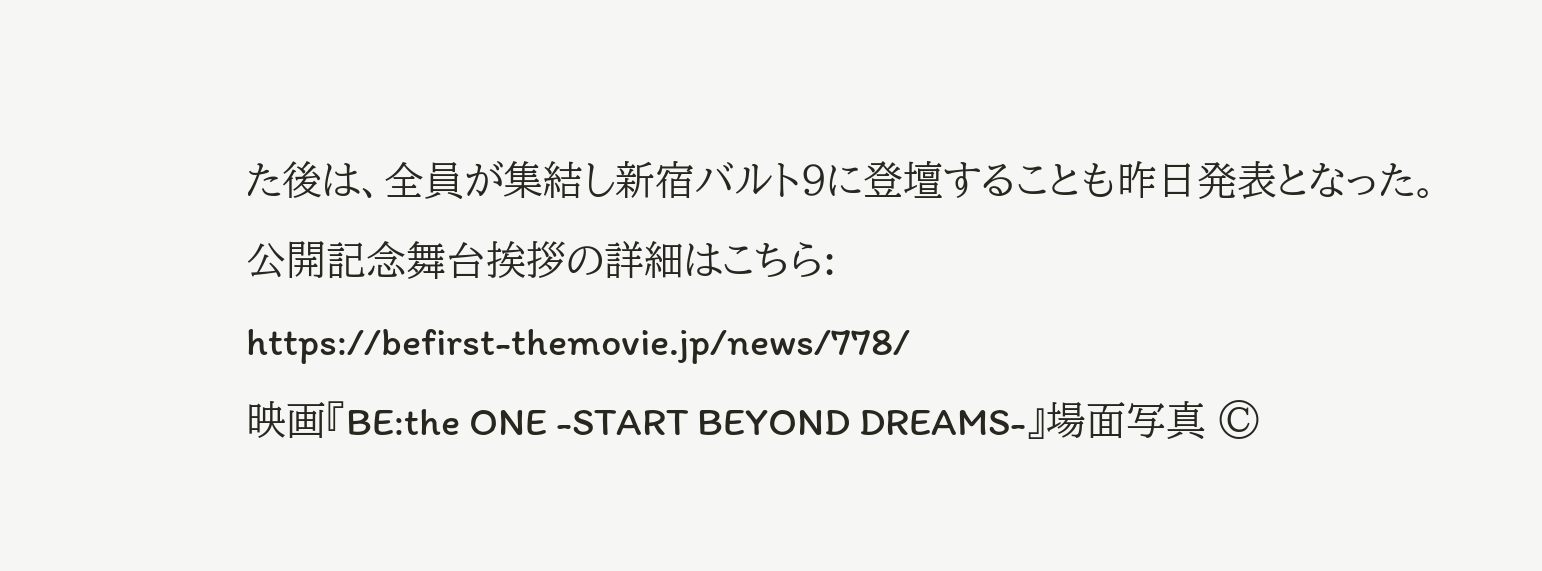た後は、全員が集結し新宿バルト9に登壇することも昨日発表となった。
公開記念舞台挨拶の詳細はこちら:
https://befirst-themovie.jp/news/778/
映画『BE:the ONE -START BEYOND DREAMS-』場面写真 ©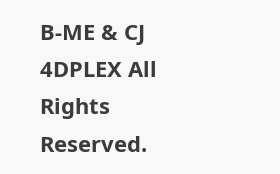B-ME & CJ 4DPLEX All Rights Reserved.